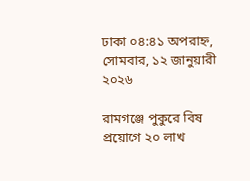ঢাকা ০৪:৪১ অপরাহ্ন, সোমবার, ১২ জানুয়ারী ২০২৬

রামগঞ্জে পুকুরে বিষ প্রয়োগে ২০ লাখ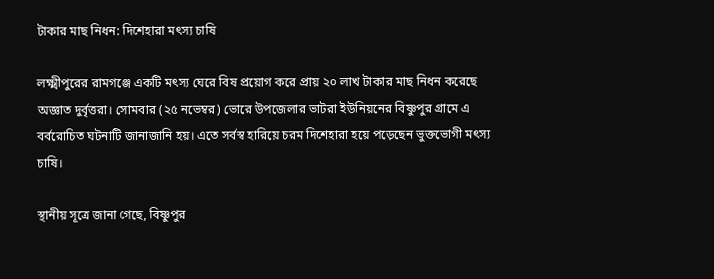টাকার মাছ নিধন: দিশেহারা মৎস্য চাষি

লক্ষ্মীপুরের রামগঞ্জে একটি মৎস্য ঘেরে বিষ প্রয়োগ করে প্রায় ২০ লাখ টাকার মাছ নিধন করেছে অজ্ঞাত দুর্বৃত্তরা। সোমবার (২৫ নভেম্বর) ভোরে উপজেলার ভাটরা ইউনিয়নের বিষ্ণুপুর গ্রামে এ বর্বরোচিত ঘটনাটি জানাজানি হয়। এতে সর্বস্ব হারিয়ে চরম দিশেহারা হয়ে পড়েছেন ভুক্তভোগী মৎস্য চাষি।

স্থানীয় সূত্রে জানা গেছে, বিষ্ণুপুর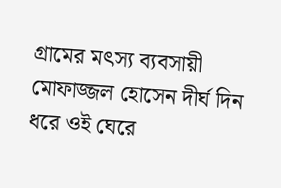গ্রামের মৎস্য ব্যবসায়ী মোফাজ্জল হোসেন দীর্ঘ দিন ধরে ওই ঘেরে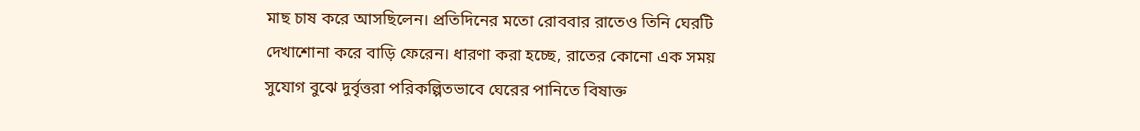মাছ চাষ করে আসছিলেন। প্রতিদিনের মতো রোববার রাতেও তিনি ঘেরটি দেখাশোনা করে বাড়ি ফেরেন। ধারণা করা হচ্ছে, রাতের কোনো এক সময় সুযোগ বুঝে দুর্বৃত্তরা পরিকল্পিতভাবে ঘেরের পানিতে বিষাক্ত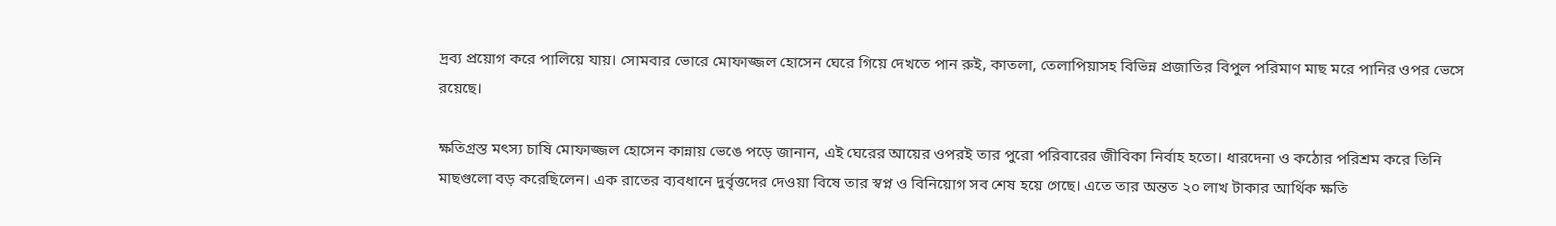দ্রব্য প্রয়োগ করে পালিয়ে যায়। সোমবার ভোরে মোফাজ্জল হোসেন ঘেরে গিয়ে দেখতে পান রুই, কাতলা, তেলাপিয়াসহ বিভিন্ন প্রজাতির বিপুল পরিমাণ মাছ মরে পানির ওপর ভেসে রয়েছে।

ক্ষতিগ্রস্ত মৎস্য চাষি মোফাজ্জল হোসেন কান্নায় ভেঙে পড়ে জানান, এই ঘেরের আয়ের ওপরই তার পুরো পরিবারের জীবিকা নির্বাহ হতো। ধারদেনা ও কঠোর পরিশ্রম করে তিনি মাছগুলো বড় করেছিলেন। এক রাতের ব্যবধানে দুর্বৃত্তদের দেওয়া বিষে তার স্বপ্ন ও বিনিয়োগ সব শেষ হয়ে গেছে। এতে তার অন্তত ২০ লাখ টাকার আর্থিক ক্ষতি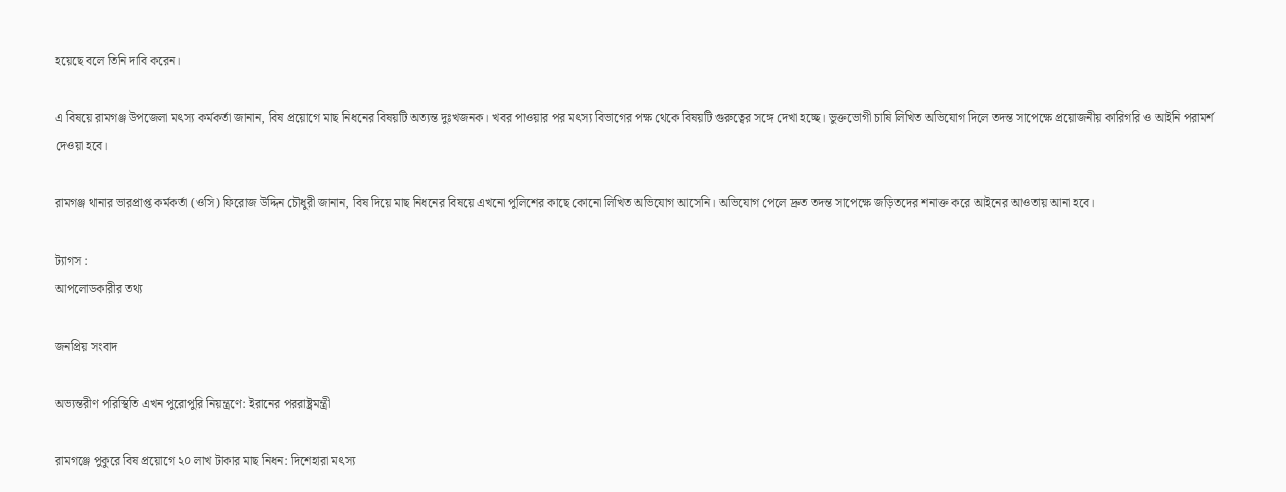হয়েছে বলে তিনি দাবি করেন।

এ বিষয়ে রামগঞ্জ উপজেলা মৎস্য কর্মকর্তা জানান, বিষ প্রয়োগে মাছ নিধনের বিষয়টি অত্যন্ত দুঃখজনক। খবর পাওয়ার পর মৎস্য বিভাগের পক্ষ থেকে বিষয়টি গুরুত্বের সঙ্গে দেখা হচ্ছে। ভুক্তভোগী চাষি লিখিত অভিযোগ দিলে তদন্ত সাপেক্ষে প্রয়োজনীয় কারিগরি ও আইনি পরামর্শ দেওয়া হবে।

রামগঞ্জ থানার ভারপ্রাপ্ত কর্মকর্তা (ওসি) ফিরোজ উদ্দিন চৌধুরী জানান, বিষ দিয়ে মাছ নিধনের বিষয়ে এখনো পুলিশের কাছে কোনো লিখিত অভিযোগ আসেনি। অভিযোগ পেলে দ্রুত তদন্ত সাপেক্ষে জড়িতদের শনাক্ত করে আইনের আওতায় আনা হবে।

ট্যাগস :
আপলোডকারীর তথ্য

জনপ্রিয় সংবাদ

অভ্যন্তরীণ পরিস্থিতি এখন পুরোপুরি নিয়ন্ত্রণে: ইরানের পররাষ্ট্রমন্ত্রী

রামগঞ্জে পুকুরে বিষ প্রয়োগে ২০ লাখ টাকার মাছ নিধন: দিশেহারা মৎস্য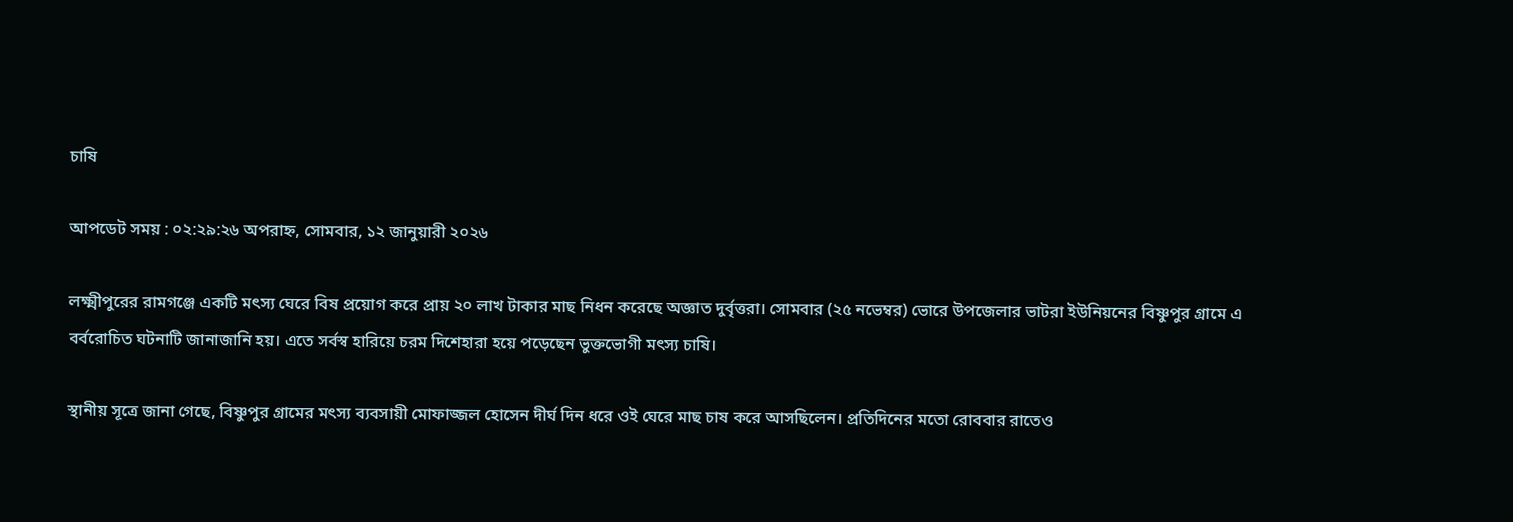চাষি

আপডেট সময় : ০২:২৯:২৬ অপরাহ্ন, সোমবার, ১২ জানুয়ারী ২০২৬

লক্ষ্মীপুরের রামগঞ্জে একটি মৎস্য ঘেরে বিষ প্রয়োগ করে প্রায় ২০ লাখ টাকার মাছ নিধন করেছে অজ্ঞাত দুর্বৃত্তরা। সোমবার (২৫ নভেম্বর) ভোরে উপজেলার ভাটরা ইউনিয়নের বিষ্ণুপুর গ্রামে এ বর্বরোচিত ঘটনাটি জানাজানি হয়। এতে সর্বস্ব হারিয়ে চরম দিশেহারা হয়ে পড়েছেন ভুক্তভোগী মৎস্য চাষি।

স্থানীয় সূত্রে জানা গেছে, বিষ্ণুপুর গ্রামের মৎস্য ব্যবসায়ী মোফাজ্জল হোসেন দীর্ঘ দিন ধরে ওই ঘেরে মাছ চাষ করে আসছিলেন। প্রতিদিনের মতো রোববার রাতেও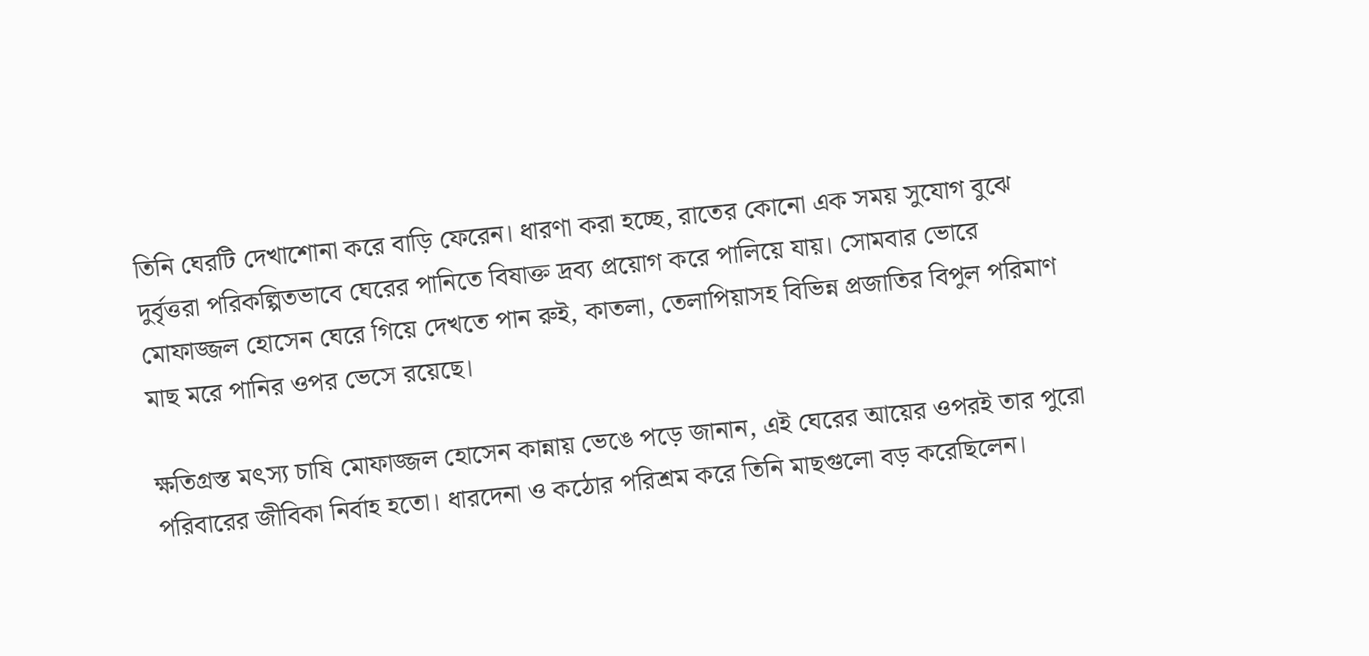তিনি ঘেরটি দেখাশোনা করে বাড়ি ফেরেন। ধারণা করা হচ্ছে, রাতের কোনো এক সময় সুযোগ বুঝে দুর্বৃত্তরা পরিকল্পিতভাবে ঘেরের পানিতে বিষাক্ত দ্রব্য প্রয়োগ করে পালিয়ে যায়। সোমবার ভোরে মোফাজ্জল হোসেন ঘেরে গিয়ে দেখতে পান রুই, কাতলা, তেলাপিয়াসহ বিভিন্ন প্রজাতির বিপুল পরিমাণ মাছ মরে পানির ওপর ভেসে রয়েছে।

ক্ষতিগ্রস্ত মৎস্য চাষি মোফাজ্জল হোসেন কান্নায় ভেঙে পড়ে জানান, এই ঘেরের আয়ের ওপরই তার পুরো পরিবারের জীবিকা নির্বাহ হতো। ধারদেনা ও কঠোর পরিশ্রম করে তিনি মাছগুলো বড় করেছিলেন।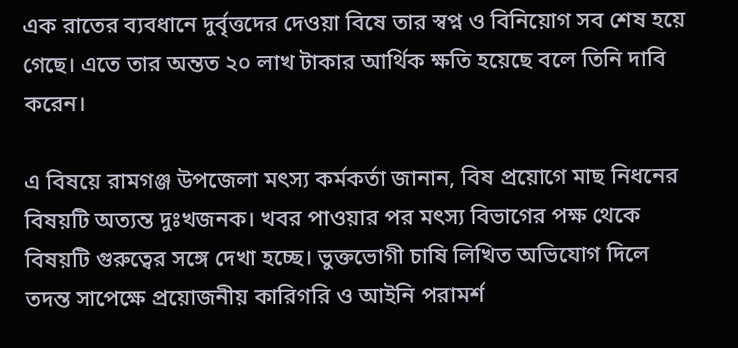এক রাতের ব্যবধানে দুর্বৃত্তদের দেওয়া বিষে তার স্বপ্ন ও বিনিয়োগ সব শেষ হয়ে গেছে। এতে তার অন্তত ২০ লাখ টাকার আর্থিক ক্ষতি হয়েছে বলে তিনি দাবি করেন।

এ বিষয়ে রামগঞ্জ উপজেলা মৎস্য কর্মকর্তা জানান, বিষ প্রয়োগে মাছ নিধনের বিষয়টি অত্যন্ত দুঃখজনক। খবর পাওয়ার পর মৎস্য বিভাগের পক্ষ থেকে বিষয়টি গুরুত্বের সঙ্গে দেখা হচ্ছে। ভুক্তভোগী চাষি লিখিত অভিযোগ দিলে তদন্ত সাপেক্ষে প্রয়োজনীয় কারিগরি ও আইনি পরামর্শ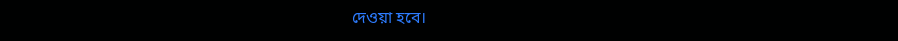দেওয়া হবে।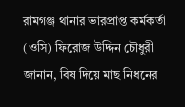রামগঞ্জ থানার ভারপ্রাপ্ত কর্মকর্তা (ওসি) ফিরোজ উদ্দিন চৌধুরী জানান, বিষ দিয়ে মাছ নিধনের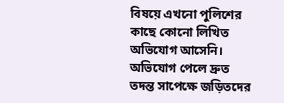বিষয়ে এখনো পুলিশের কাছে কোনো লিখিত অভিযোগ আসেনি। অভিযোগ পেলে দ্রুত তদন্ত সাপেক্ষে জড়িতদের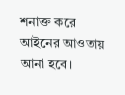শনাক্ত করে আইনের আওতায় আনা হবে।